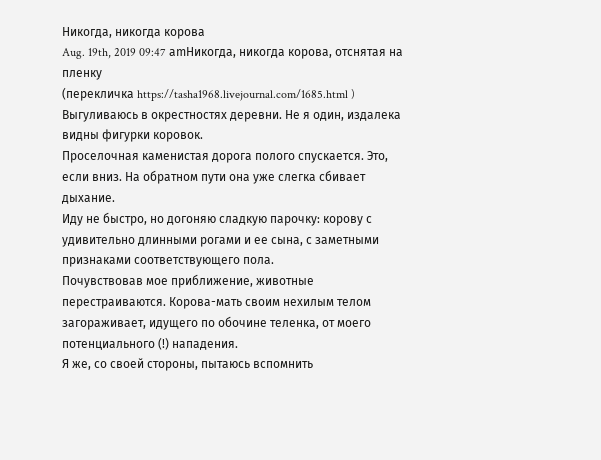Никогда, никогда корова
Aug. 19th, 2019 09:47 amНикогда, никогда корова, отснятая на пленку
(перекличка https://tasha1968.livejournal.com/1685.html )
Выгуливаюсь в окрестностях деревни. Не я один, издалека видны фигурки коровок.
Проселочная каменистая дорога полого спускается. Это, если вниз. На обратном пути она уже слегка сбивает дыхание.
Иду не быстро, но догоняю сладкую парочку: корову с удивительно длинными рогами и ее сына, с заметными признаками соответствующего пола.
Почувствовав мое приближение, животные перестраиваются. Корова-мать своим нехилым телом загораживает, идущего по обочине теленка, от моего потенциального (!) нападения.
Я же, со своей стороны, пытаюсь вспомнить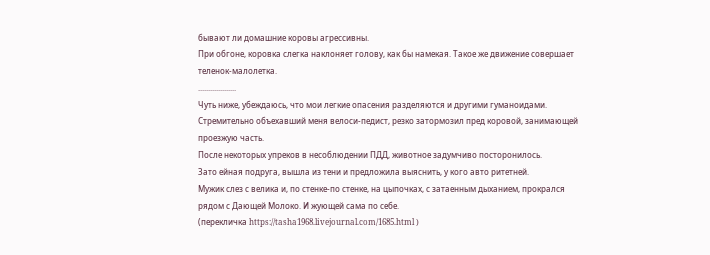бывают ли домашние коровы агрессивны.
При обгоне, коровка слегка наклоняет голову, как бы намекая. Такое же движение совершает теленок-малолетка.
...................
Чуть ниже, убеждаюсь, что мои легкие опасения разделяются и другими гуманоидами.
Стремительно объехавший меня велоси-педист, резко затормозил пред коровой, занимающей проезжую часть.
После некоторых упреков в несоблюдении ПДД, животное задумчиво посторонилось.
Зато ейная подруга, вышла из тени и предложила выяснить, у кого авто ритетней.
Мужик слез с велика и, по стенке-по стенке, на цыпочках, с затаенным дыханием, прокрался рядом с Дающей Молоко. И жующей сама по себе.
(перекличка https://tasha1968.livejournal.com/1685.html )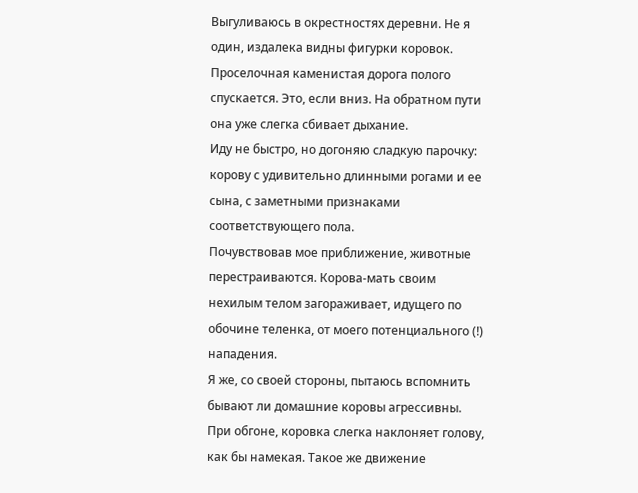Выгуливаюсь в окрестностях деревни. Не я один, издалека видны фигурки коровок.
Проселочная каменистая дорога полого спускается. Это, если вниз. На обратном пути она уже слегка сбивает дыхание.
Иду не быстро, но догоняю сладкую парочку: корову с удивительно длинными рогами и ее сына, с заметными признаками соответствующего пола.
Почувствовав мое приближение, животные перестраиваются. Корова-мать своим нехилым телом загораживает, идущего по обочине теленка, от моего потенциального (!) нападения.
Я же, со своей стороны, пытаюсь вспомнить бывают ли домашние коровы агрессивны.
При обгоне, коровка слегка наклоняет голову, как бы намекая. Такое же движение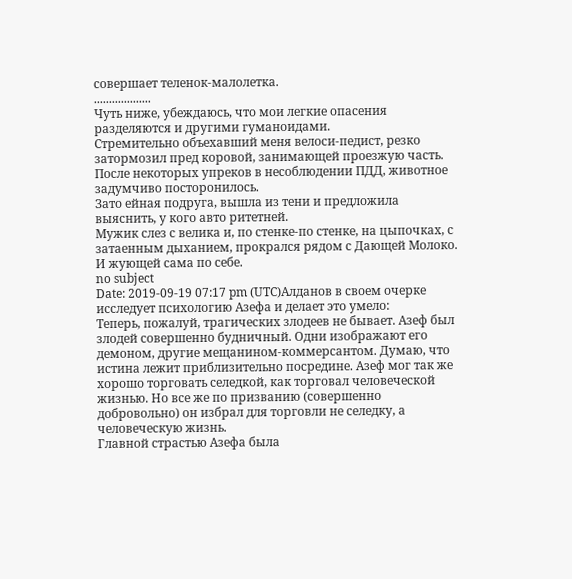совершает теленок-малолетка.
...................
Чуть ниже, убеждаюсь, что мои легкие опасения разделяются и другими гуманоидами.
Стремительно объехавший меня велоси-педист, резко затормозил пред коровой, занимающей проезжую часть.
После некоторых упреков в несоблюдении ПДД, животное задумчиво посторонилось.
Зато ейная подруга, вышла из тени и предложила выяснить, у кого авто ритетней.
Мужик слез с велика и, по стенке-по стенке, на цыпочках, с затаенным дыханием, прокрался рядом с Дающей Молоко. И жующей сама по себе.
no subject
Date: 2019-09-19 07:17 pm (UTC)Алданов в своем очерке исследует психологию Азефа и делает это умело:
Теперь, пожалуй, трагических злодеев не бывает. Азеф был злодей совершенно будничный. Одни изображают его демоном, другие мещанином-коммерсантом. Думаю, что истина лежит приблизительно посредине. Азеф мог так же хорошо торговать селедкой, как торговал человеческой жизнью. Но все же по призванию (совершенно добровольно) он избрал для торговли не селедку, а человеческую жизнь.
Главной страстью Азефа была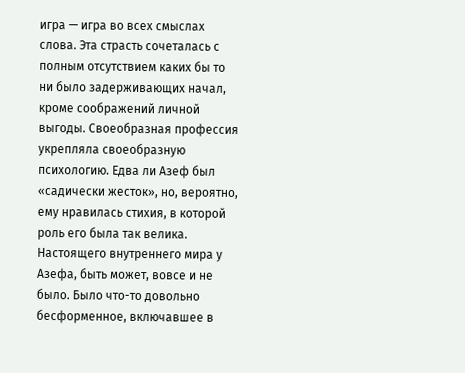игра — игра во всех смыслах слова. Эта страсть сочеталась с полным отсутствием каких бы то ни было задерживающих начал, кроме соображений личной выгоды. Своеобразная профессия укрепляла своеобразную психологию. Едва ли Азеф был «садически жесток», но, вероятно, ему нравилась стихия, в которой роль его была так велика.
Настоящего внутреннего мира у Азефа, быть может, вовсе и не было. Было что-то довольно бесформенное, включавшее в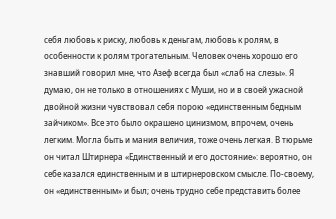себя любовь к риску, любовь к деньгам, любовь к ролям, в особенности к ролям трогательным. Человек очень хорошо его знавший говорил мне, что Азеф всегда был «слаб на слезы». Я думаю, он не только в отношениях с Муши, но и в своей ужасной двойной жизни чувствовал себя порою «единственным бедным зайчиком». Все это было окрашено цинизмом, впрочем, очень легким. Могла быть и мания величия, тоже очень легкая. В тюрьме он читал Штирнера «Единственный и его достояние»: вероятно, он себе казался единственным и в штирнеровском смысле. По-своему, он «единственным» и был; очень трудно себе представить более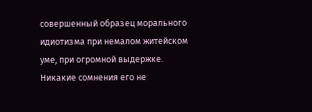совершенный образец морального идиотизма при немалом житейском уме, при огромной выдержке. Никакие сомнения его не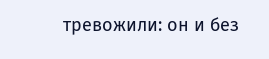тревожили: он и без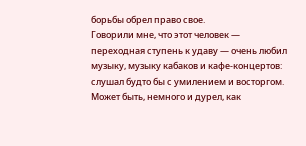борьбы обрел право свое.
Говорили мне, что этот человек — переходная ступень к удаву — очень любил музыку, музыку кабаков и кафе-концертов: слушал будто бы с умилением и восторгом. Может быть, немного и дурел, как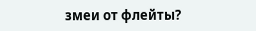змеи от флейты?